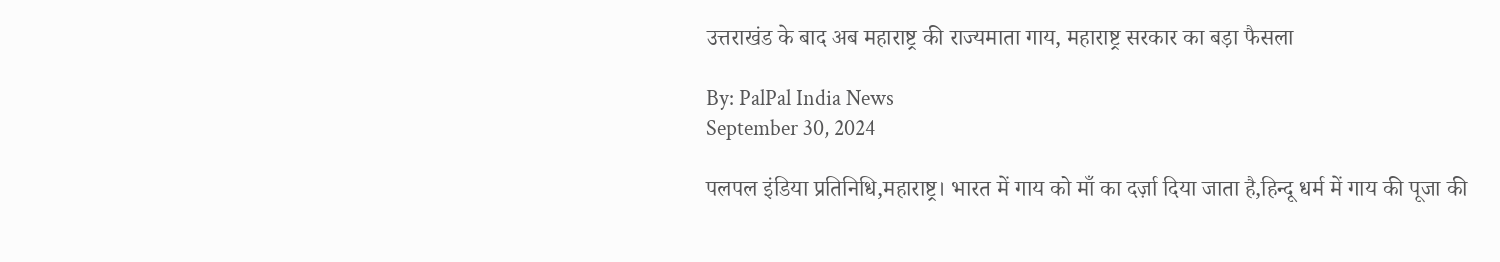उत्तराखंड के बाद अब महाराष्ट्र की राज्यमाता गाय, महाराष्ट्र सरकार का बड़ा फैसला

By: PalPal India News
September 30, 2024

पलपल इंडिया प्रतिनिधि,महाराष्ट्र। भारत में गाय को माँ का दर्ज़ा दिया जाता है,हिन्दू धर्म में गाय की पूजा की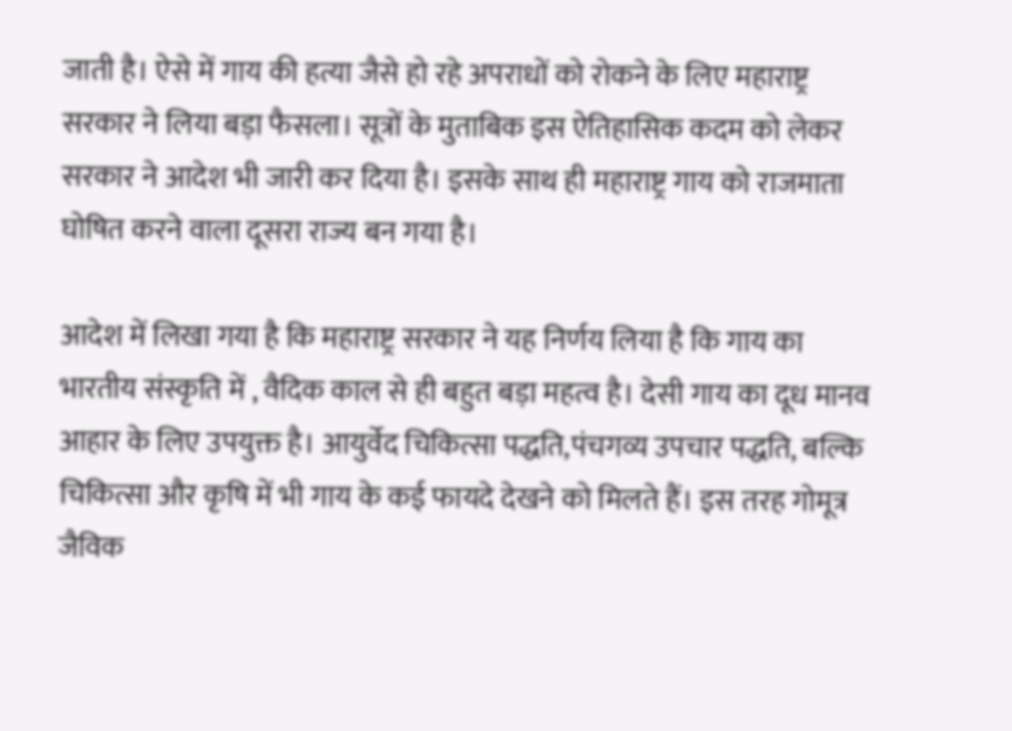जाती है। ऐसे में गाय की हत्या जैसे हो रहे अपराधों को रोकने के लिए महाराष्ट्र सरकार ने लिया बड़ा फैसला। सूत्रों के मुताबिक इस ऐतिहासिक कदम को लेकर सरकार ने आदेश भी जारी कर दिया है। इसके साथ ही महाराष्ट्र गाय को राजमाता घोषित करने वाला दूसरा राज्य बन गया है।

आदेश में लिखा गया है कि महाराष्ट्र सरकार ने यह निर्णय लिया है कि गाय का भारतीय संस्कृति में , वैदिक काल से ही बहुत बड़ा महत्व है। देसी गाय का दूध मानव आहार के लिए उपयुक्त है। आयुर्वेद चिकित्सा पद्धति,पंचगव्य उपचार पद्धति, बल्कि चिकित्सा और कृषि में भी गाय के कई फायदे देखने को मिलते हैं। इस तरह गोमूत्र जैविक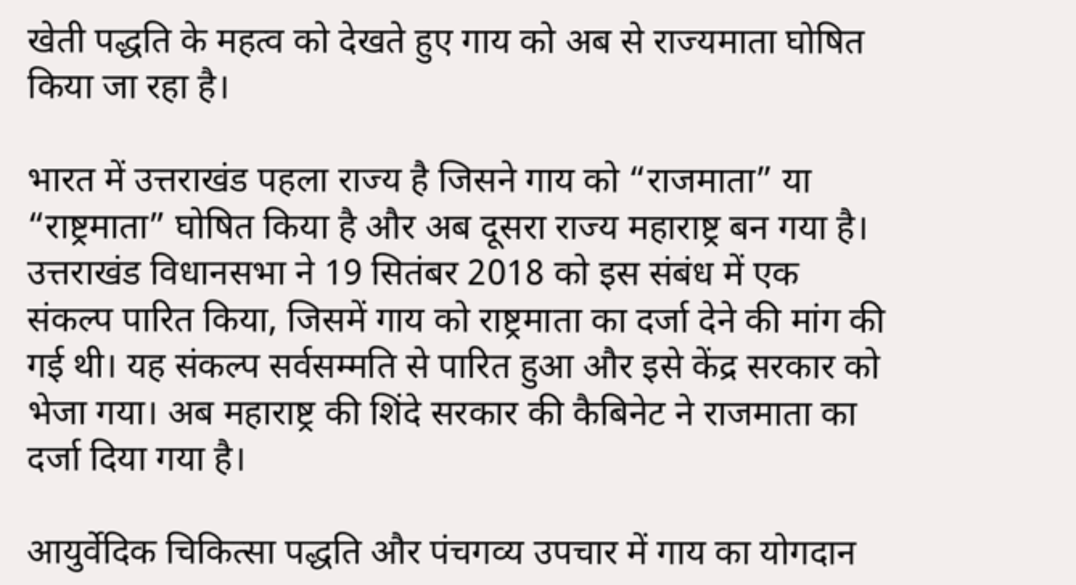खेती पद्धति के महत्व को देखते हुए गाय को अब से राज्यमाता घोषित किया जा रहा है।

भारत में उत्तराखंड पहला राज्य है जिसने गाय को “राजमाता” या “राष्ट्रमाता” घोषित किया है और अब दूसरा राज्य महाराष्ट्र बन गया है। उत्तराखंड विधानसभा ने 19 सितंबर 2018 को इस संबंध में एक संकल्प पारित किया, जिसमें गाय को राष्ट्रमाता का दर्जा देने की मांग की गई थी। यह संकल्प सर्वसम्मति से पारित हुआ और इसे केंद्र सरकार को भेजा गया। अब महाराष्ट्र की शिंदे सरकार की कैबिनेट ने राजमाता का दर्जा दिया गया है।

आयुर्वेदिक चिकित्सा पद्धति और पंचगव्य उपचार में गाय का योगदान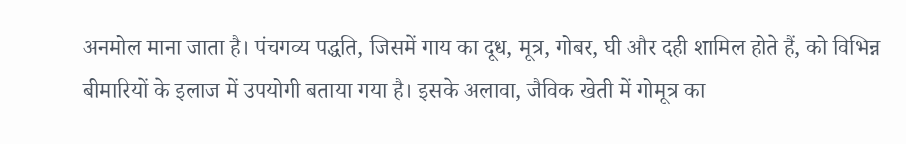अनमोल माना जाता है। पंचगव्य पद्धति, जिसमें गाय का दूध, मूत्र, गोबर, घी और दही शामिल होते हैं, को विभिन्न बीमारियों के इलाज में उपयोगी बताया गया है। इसके अलावा, जैविक खेती में गोमूत्र का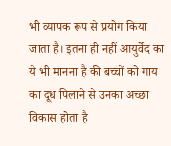भी व्यापक रूप से प्रयोग किया जाता है। इतना ही नहीं आयुर्वेद का ये भी मानना है की बच्चों को गाय का दूध पिलाने से उनका अच्छा विकास होता है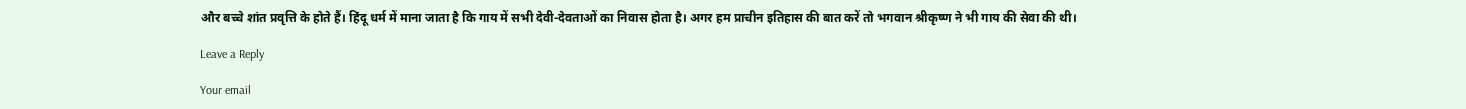और बच्चे शांत प्रवृत्ति के होते हैं। हिंदू धर्म में माना जाता है कि गाय में सभी देवी-देवताओं का निवास होता है। अगर हम प्राचीन इतिहास की बात करें तो भगवान श्रीकृष्ण ने भी गाय की सेवा की थी।

Leave a Reply

Your email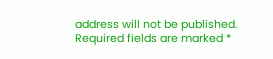address will not be published. Required fields are marked *